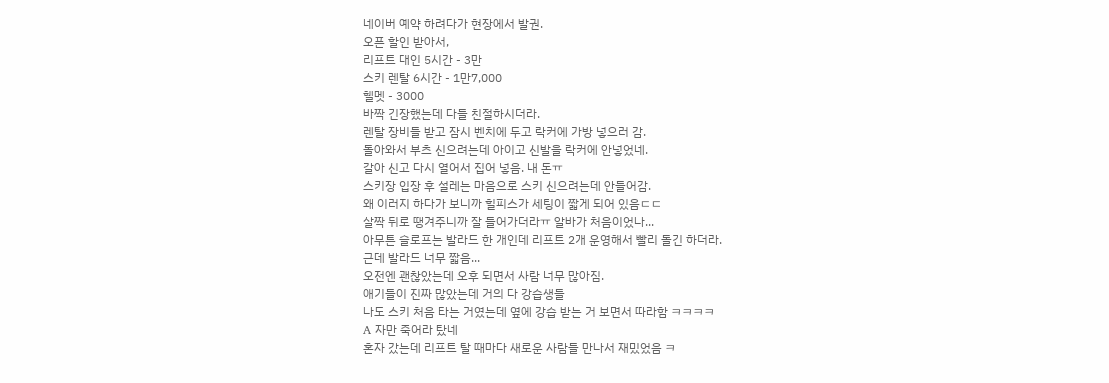네이버 예약 하려다가 현장에서 발권.
오픈 할인 받아서,
리프트 대인 5시간 - 3만
스키 렌탈 6시간 - 1만7,000
헬멧 - 3000
바짝 긴장했는데 다들 친절하시더라.
렌탈 장비들 받고 잠시 벤치에 두고 락커에 가방 넣으러 감.
돌아와서 부츠 신으려는데 아이고 신발을 락커에 안넣었네.
갈아 신고 다시 열어서 집어 넣음. 내 돈ㅠ
스키장 입장 후 설레는 마음으로 스키 신으려는데 안들어감.
왜 이러지 하다가 보니까 힐피스가 세팅이 짧게 되어 있음ㄷㄷ
살짝 뒤로 땡겨주니까 잘 들어가더라ㅠ 알바가 처음이었나...
아무튼 슬로프는 발라드 한 개인데 리프트 2개 운영해서 빨리 돌긴 하더라.
근데 발라드 너무 짧음...
오전엔 괜찮았는데 오후 되면서 사람 너무 많아짐.
애기들이 진짜 많았는데 거의 다 강습생들
나도 스키 처음 타는 거였는데 옆에 강습 받는 거 보면서 따라함 ㅋㅋㅋㅋ
A 자만 죽어라 탔네
혼자 갔는데 리프트 탈 때마다 새로운 사람들 만나서 재밌었음 ㅋ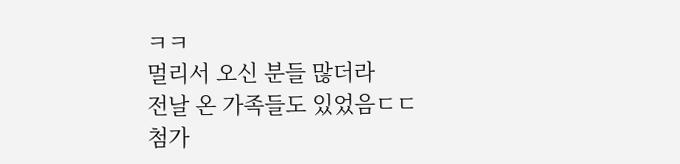ㅋㅋ
멀리서 오신 분들 많더라
전날 온 가족들도 있었음ㄷㄷ
첨가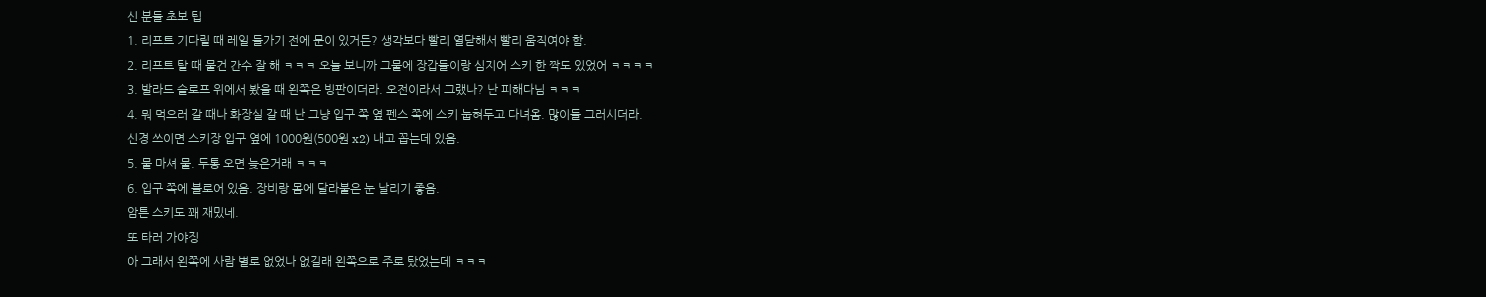신 분들 초보 팁
1. 리프트 기다릴 때 레일 들가기 전에 문이 있거든? 생각보다 빨리 열닫해서 빨리 움직여야 함.
2. 리프트 탈 때 물건 간수 잘 해 ㅋㅋㅋ 오늘 보니까 그물에 장갑들이랑 심지어 스키 한 짝도 있었어 ㅋㅋㅋㅋ
3. 발라드 슬로프 위에서 봤을 때 왼쪽은 빙판이더라. 오전이라서 그랬나? 난 피해다님 ㅋㅋㅋ
4. 뭐 먹으러 갈 때나 화장실 갈 때 난 그냥 입구 쪽 옆 펜스 쪽에 스키 눕혀두고 다녀옴. 많이들 그러시더라.
신경 쓰이면 스키장 입구 옆에 1000원(500원 x2) 내고 꼽는데 있음.
5. 물 마셔 물. 두통 오면 늦은거래 ㅋㅋㅋ
6. 입구 쪽에 블로어 있음. 장비랑 몸에 달라붙은 눈 날리기 좋음.
암튼 스키도 꽤 재밌네.
또 타러 가야징
아 그래서 왼쪽에 사람 별로 없었나 없길래 왼쪽으로 주로 탔었는데 ㅋㅋㅋ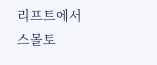리프트에서 스몰토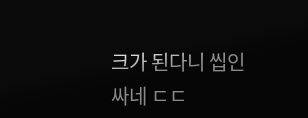크가 된다니 씹인싸네 ㄷㄷ